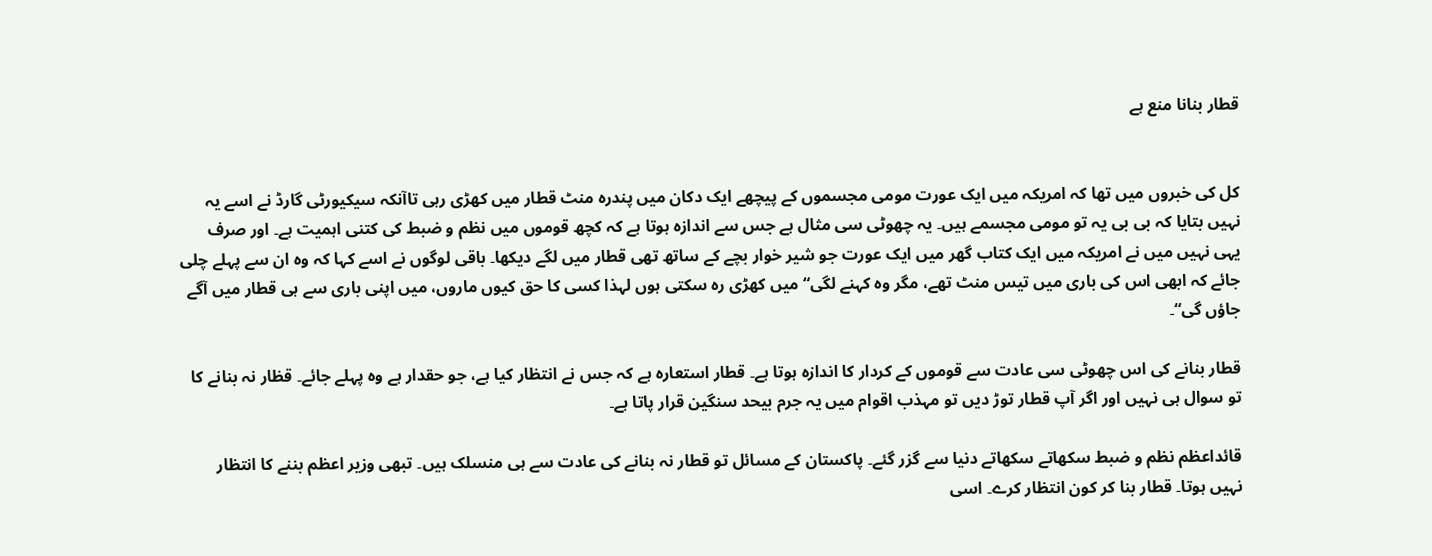قطار بنانا منع ہے


کل کی خبروں میں تھا کہ امریکہ میں ایک عورت مومی مجسموں کے پیچھے ایک دکان میں پندرہ منٹ قطار میں کھڑی رہی تاآنکہ سیکیورٹی گارڈ نے اسے یہ نہیں بتایا کہ بی بی یہ تو مومی مجسمے ہیں۔ یہ چھوٹی سی مثال ہے جس سے اندازہ ہوتا ہے کہ کچھ قوموں میں نظم و ضبط کی کتنی اہمیت ہے۔ اور صرف یہی نہیں میں نے امریکہ میں ایک کتاب گھر میں ایک عورت جو شیر خوار بچے کے ساتھ تھی قطار میں لگے دیکھا۔ باقی لوگوں نے اسے کہا کہ وہ ان سے پہلے چلی جائے کہ ابھی اس کی باری میں تیس منٹ تھے، مگر وہ کہنے لگی“ میں کھڑی رہ سکتی ہوں لہذا کسی کا حق کیوں ماروں، میں اپنی باری سے ہی قطار میں آگے جاؤں گی“۔

قطار بنانے کی اس چھوٹی سی عادت سے قوموں کے کردار کا اندازہ ہوتا ہے۔ قطار استعارہ ہے کہ جس نے انتظار کیا ہے، جو حقدار ہے وہ پہلے جائے۔ قظار نہ بنانے کا تو سوال ہی نہیں اور اگر آپ قطار توڑ دیں تو مہذب اقوام میں یہ جرم بیحد سنگین قرار پاتا ہے۔

قائداعظم نظم و ضبط سکھاتے سکھاتے دنیا سے گزر گئے۔ پاکستان کے مسائل تو قطار نہ بنانے کی عادت سے ہی منسلک ہیں۔ تبھی وزیر اعظم بننے کا انتظار نہیں ہوتا۔ قطار بنا کر کون انتظار کرے۔ اسی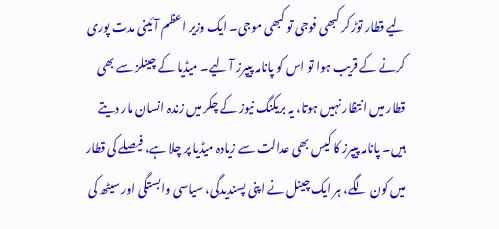لیے قطار توڑ کر کبھی فوجی تو کبھی موجی۔ ایک وزیر اعظم آئینی مدت پوری کرنے کے قریب ہوا تو اس کو پانامہ پیپرز آ لیے۔ میڈیا کے چینلز سے بھی قطار میں انتظار نہیں ہوتا، یہ بریکنگ نیوز کے چکر میں زندہ انسان مار دیتے ہیں۔ پانامہ پیپرز کا کیس بھی عدالت سے زیادہ میڈیا پر چلا ہے، فیصلے کی قطار میں کون لگے، ہر ایک چینل نے اپنی پسندیدگی، سیاسی وابستگی اور سیٹھ کی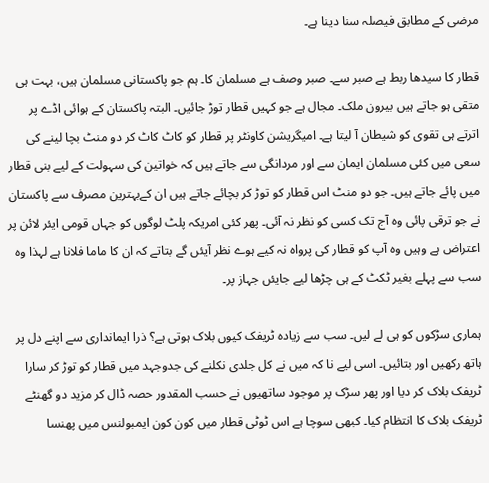مرضی کے مطابق فیصلہ سنا دینا ہے۔

قطار کا سیدھا ربط ہے صبر سے۔ صبر وصف ہے مسلمان کا۔ ہم جو پاکستانی مسلمان ہیں، بہت ہی متقی ہو جاتے ہیں بیرون ملک۔ مجال ہے جو کہیں قطار توڑ جائیں۔ البتہ پاکستان کے ہوائی اڈے پر اترتے ہی تقوی کو شیطان آ لیتا ہے۔ امیگریشن کاونٹر پر قطار کو کاٹ کاٹ کر دو منٹ بچا لینے کی سعی میں کئی مسلمان ایمان سے اور مردانگی سے جاتے ہیں کہ خواتین کی سہولت کے لیے بنی قطار میں پائے جاتے ہیں۔ جو دو منٹ اس قطار کو توڑ کر بچائے جاتے ہیں ان کےبہترین مصرف سے پاکستان نے جو ترقی پائی وہ آج تک کسی کو نظر نہ آئی۔ پھر کئی امریکہ پلٹ لوگوں کو جہاں قومی ایئر لائن پر اعتراض ہے وہیں وہ آپ کو قطار کی پرواہ نہ کیے ہوے نظر آیئں گے بتاتے کہ ان کا ماما فلانا ہے لہذا وہ سب سے پہلے بغیر ٹکٹ کے ہی چڑھا لیے جایئں جہاز پر۔

ہماری سڑکوں کو ہی لے لیں۔ سب سے زیادہ ٹریفک کیوں بلاک ہوتی ہے؟ ذرا ایمانداری سے اپنے دل پر ہاتھ رکھیں اور بتائیں۔ اسی لیے نا کہ میں نے کل جلدی نکلنے کی جدوجہد میں قطار کو توڑ کر سارا ٹریفک بلاک کر دیا اور پھر سڑک پر موجود ساتھیوں نے حسب المقدور حصہ ڈال کر مزید دو گھنٹے ٹریفک بلاک کا انتظام کیا۔ کبھی سوچا ہے اس ٹوٹی قطار میں کون کون ایمبولنس میں پھنسا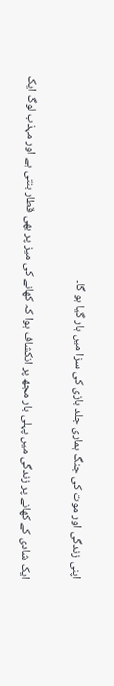اپنی زندگی اور موت کی جنگ ہماری جلد بازی کی سزا میں ہار گیا ہو گا۔

ایک شادی کے کھانے پر زندگی میں پہلی بار مجھ پر انکشاف ہوا کہ کھانے کی میز پر بھی قطار بنتی ہے اور مہذب لوگ ایک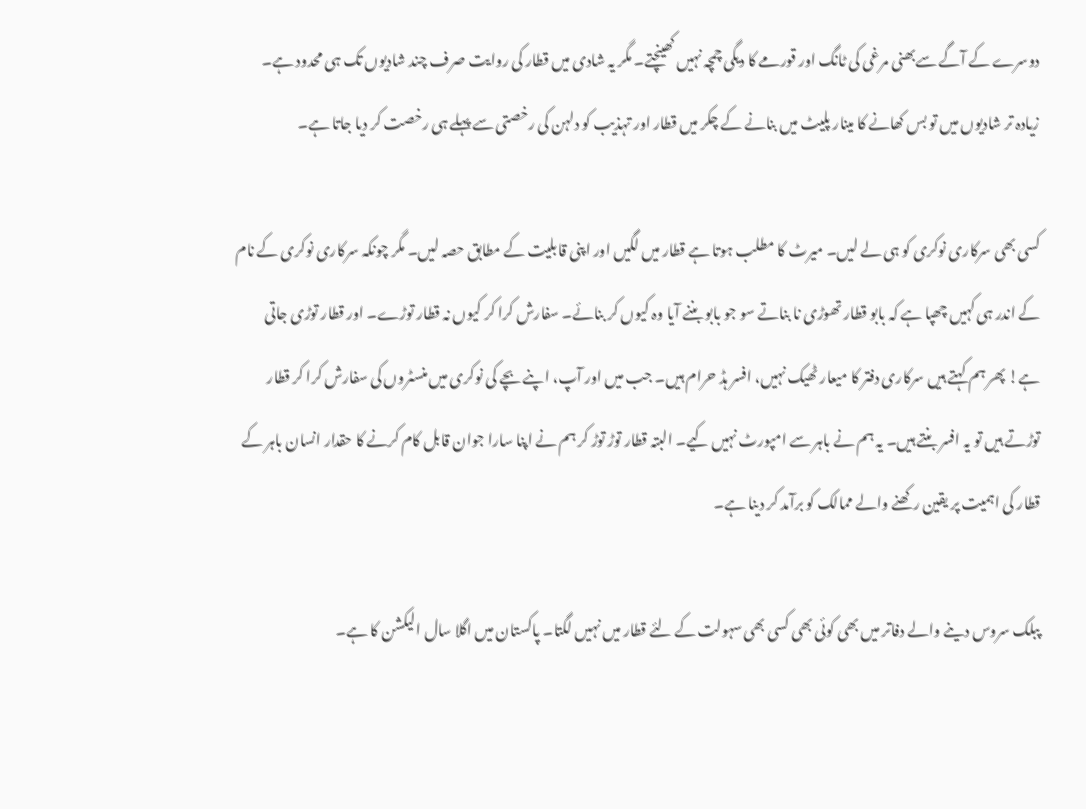دوسرے کے آگے سےبھنی مرغی کی ٹانگ اور قورمے کا دیگی چمچہ نہیں کھینچتے۔ مگر یہ شادی میں قطار کی روایت صرف چند شادیوں تک ہی محدود ہے۔ زیادہ تر شادیوں میں تو بس کھانے کا مینار پلیٹ میں بنانے کے چکر میں قطار اور تہذیب کو دلہن کی رخصتی سے پہلے ہی رخصت کر دیا جاتا ہے۔

کسی بھی سرکاری نوکری کو ہی لے لیں۔ میرٹ کا مطلب ہوتا ہے قطار میں لگیں اور اپنی قابلیت کے مطابق حصہ لیں۔ مگر چونکہ سرکاری نوکری کے نام کے اندر ہی کہیں چھپا ہے کہ بابو قطار تھوڑی نا بناتے سو جو بابو بننے آیا وہ کیوں کر بنائے۔ سفارش کرا کر کیوں نہ قطار توڑے۔ اور قطار توڑی جاتی ہے! پھر ہم کہتے ہیں سرکاری دفتر کا میعار ٹھیک نہیں، افسر ہڈ حرام ہیں۔ جب میں اور آپ، اپنے بچے کی نوکری میں منسٹروں کی سفارش کرا کر قطار توڑتے ہیں تو یہ افسر بنتے ہیں۔ یہ ہم نے باہر سے امپورٹ نہیں کیے۔ البتہ قطار توڑ توڑ کر ہم نے اپنا سارا جوان قابل کام کرنے کا حقدار انسان باہر کے قطار کی اہمیت پر یقین رکھنے والے ممالک کو برآمد کر دینا ہے۔

پبلک سروس دینے والے دفاتر میں بھی کوئی بھی کسی بھی سہولت کے لئے قطار میں نہیں لگتا۔ پاکستان میں اگلا سال الیکشن کا ہے۔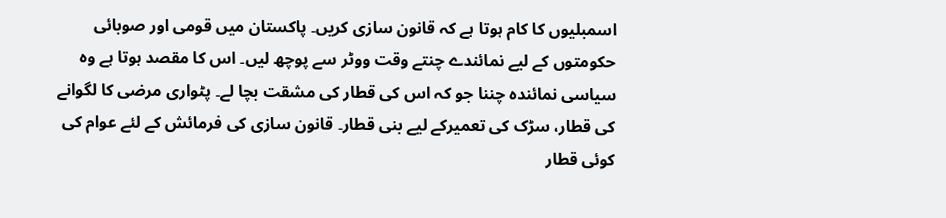اسمبلیوں کا کام ہوتا ہے کہ قانون سازی کریں۔ پاکستان میں قومی اور صوبائی حکومتوں کے لیے نمائندے چنتے وقت ووٹر سے پوچھ لیں۔ اس کا مقصد ہوتا ہے وہ سیاسی نمائندہ چننا جو کہ اس کی قطار کی مشقت بچا لے۔ پٹواری مرضی کا لگوانے کی قطار، سڑک کی تعمیرکے لیے بنی قطار۔ قانون سازی کی فرمائش کے لئے عوام کی کوئی قطار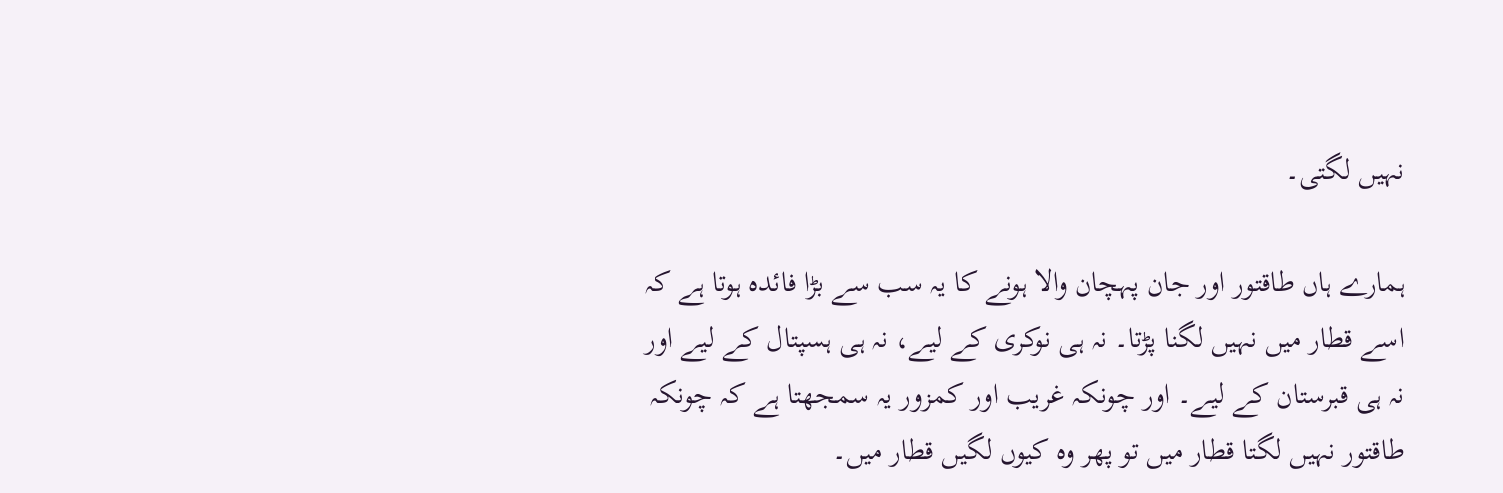نہیں لگتی۔

ہمارے ہاں طاقتور اور جان پہچان والا ہونے کا یہ سب سے بڑا فائدہ ہوتا ہے کہ اسے قطار میں نہیں لگنا پڑتا۔ نہ ہی نوکری کے لیے، نہ ہی ہسپتال کے لیے اور نہ ہی قبرستان کے لیے۔ اور چونکہ غریب اور کمزور یہ سمجھتا ہے کہ چونکہ طاقتور نہیں لگتا قطار میں تو پھر وہ کیوں لگیں قطار میں۔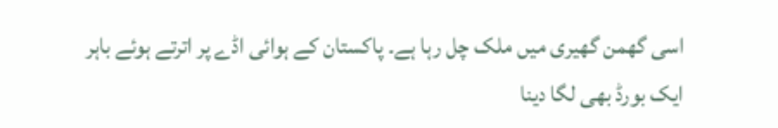اسی گھمن گھیری میں ملک چل رہا ہے۔ پاکستان کے ہوائی اڈے پر اترتے ہوئے باہر ایک بورڈ بھی لگا دینا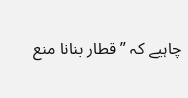چاہیے کہ ”قطار بنانا منع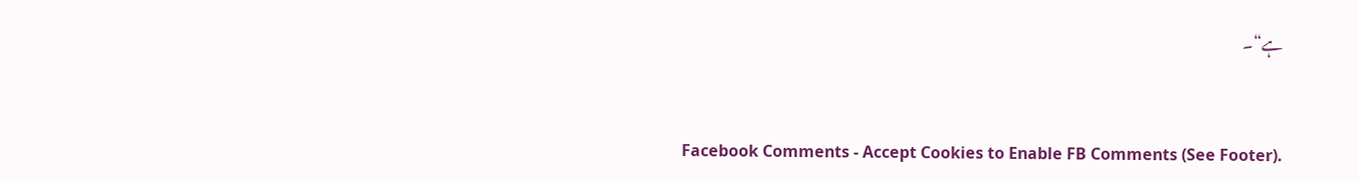ہے“۔


Facebook Comments - Accept Cookies to Enable FB Comments (See Footer).